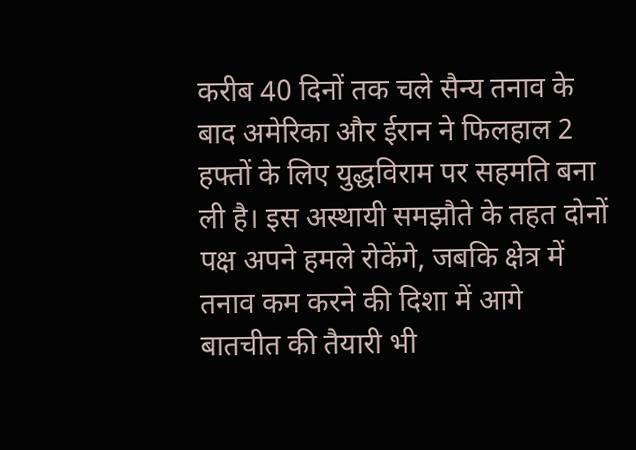करीब 40 दिनों तक चले सैन्य तनाव के बाद अमेरिका और ईरान ने फिलहाल 2 हफ्तों के लिए युद्धविराम पर सहमति बना ली है। इस अस्थायी समझौते के तहत दोनों पक्ष अपने हमले रोकेंगे, जबकि क्षेत्र में तनाव कम करने की दिशा में आगे बातचीत की तैयारी भी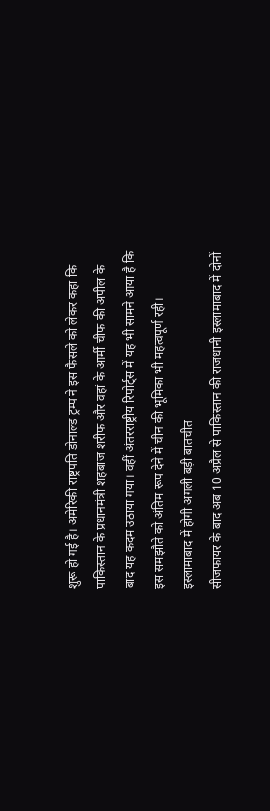शुरू हो गई है। अमेरिकी राष्ट्रपति डोनाल्ड ट्रम्प ने इस फैसले को लेकर कहा कि पाकिस्तान के प्रधानमंत्री शहबाज शरीफ और वहां के आर्मी चीफ की अपील के बाद यह कदम उठाया गया। वहीं अंतरराष्ट्रीय रिपोर्ट्स में यह भी सामने आया है कि इस समझौते को अंतिम रूप देने में चीन की भूमिका भी महत्वपूर्ण रही।
इस्लामाबाद में होगी अगली बड़ी बातचीत
सीजफायर के बाद अब 10 अप्रैल से पाकिस्तान की राजधानी इस्लामाबाद में दोनों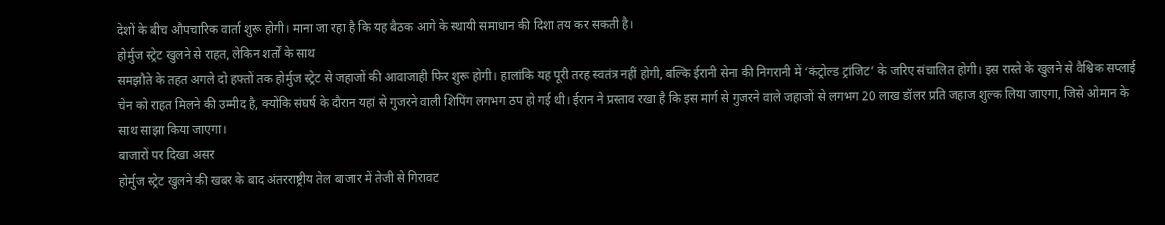देशों के बीच औपचारिक वार्ता शुरू होगी। माना जा रहा है कि यह बैठक आगे के स्थायी समाधान की दिशा तय कर सकती है।
होर्मुज स्ट्रेट खुलने से राहत, लेकिन शर्तों के साथ
समझौते के तहत अगले दो हफ्तों तक होर्मुज स्ट्रेट से जहाजों की आवाजाही फिर शुरू होगी। हालांकि यह पूरी तरह स्वतंत्र नहीं होगी, बल्कि ईरानी सेना की निगरानी में ‘कंट्रोल्ड ट्रांजिट’ के जरिए संचालित होगी। इस रास्ते के खुलने से वैश्विक सप्लाई चेन को राहत मिलने की उम्मीद है, क्योंकि संघर्ष के दौरान यहां से गुजरने वाली शिपिंग लगभग ठप हो गई थी। ईरान ने प्रस्ताव रखा है कि इस मार्ग से गुजरने वाले जहाजों से लगभग 20 लाख डॉलर प्रति जहाज शुल्क लिया जाएगा, जिसे ओमान के साथ साझा किया जाएगा।
बाजारों पर दिखा असर
होर्मुज स्ट्रेट खुलने की खबर के बाद अंतरराष्ट्रीय तेल बाजार में तेजी से गिरावट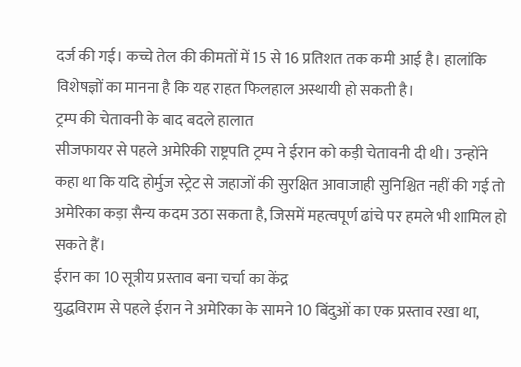दर्ज की गई। कच्चे तेल की कीमतों में 15 से 16 प्रतिशत तक कमी आई है। हालांकि विशेषज्ञों का मानना है कि यह राहत फिलहाल अस्थायी हो सकती है।
ट्रम्प की चेतावनी के बाद बदले हालात
सीजफायर से पहले अमेरिकी राष्ट्रपति ट्रम्प ने ईरान को कड़ी चेतावनी दी थी। उन्होंने कहा था कि यदि होर्मुज स्ट्रेट से जहाजों की सुरक्षित आवाजाही सुनिश्चित नहीं की गई तो अमेरिका कड़ा सैन्य कदम उठा सकता है, जिसमें महत्वपूर्ण ढांचे पर हमले भी शामिल हो सकते हैं।
ईरान का 10 सूत्रीय प्रस्ताव बना चर्चा का केंद्र
युद्धविराम से पहले ईरान ने अमेरिका के सामने 10 बिंदुओं का एक प्रस्ताव रखा था,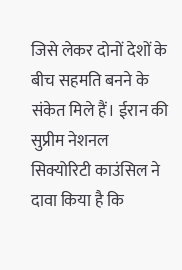जिसे लेकर दोनों देशों के बीच सहमति बनने के संकेत मिले हैं। ईरान की सुप्रीम नेशनल सिक्योरिटी काउंसिल ने दावा किया है कि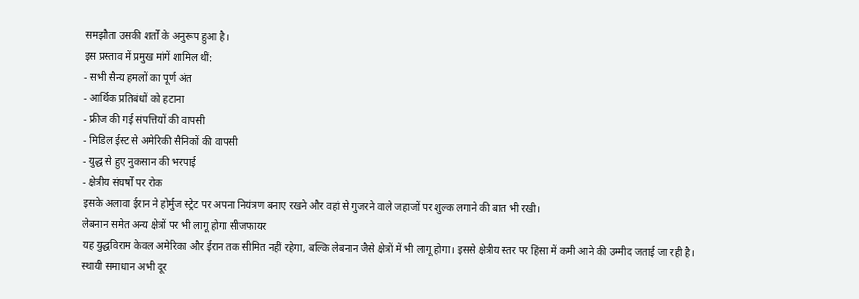समझौता उसकी शर्तों के अनुरूप हुआ है।
इस प्रस्ताव में प्रमुख मांगें शामिल थीं:
- सभी सैन्य हमलों का पूर्ण अंत
- आर्थिक प्रतिबंधों को हटाना
- फ्रीज की गई संपत्तियों की वापसी
- मिडिल ईस्ट से अमेरिकी सैनिकों की वापसी
- युद्ध से हुए नुकसान की भरपाई
- क्षेत्रीय संघर्षों पर रोक
इसके अलावा ईरान ने होर्मुज स्ट्रेट पर अपना नियंत्रण बनाए रखने और वहां से गुजरने वाले जहाजों पर शुल्क लगाने की बात भी रखी।
लेबनान समेत अन्य क्षेत्रों पर भी लागू होगा सीजफायर
यह युद्धविराम केवल अमेरिका और ईरान तक सीमित नहीं रहेगा, बल्कि लेबनान जैसे क्षेत्रों में भी लागू होगा। इससे क्षेत्रीय स्तर पर हिंसा में कमी आने की उम्मीद जताई जा रही है।
स्थायी समाधान अभी दूर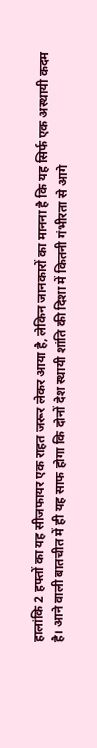हालांकि 2 हफ्तों का यह सीजफायर एक राहत जरूर लेकर आया है, लेकिन जानकारों का मानना है कि यह सिर्फ एक अस्थायी कदम है। आने वाली बातचीत में ही यह साफ होगा कि दोनों देश स्थायी शांति की दिशा में कितनी गंभीरता से आगे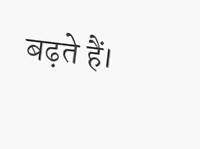बढ़ते हैं।